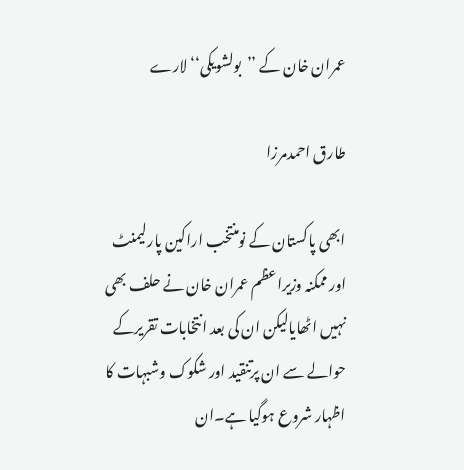عمران خان کے ’’بولشویکی‘‘ لارے

طارق احمدمرزا

ابھی پاکستان کے نومنتخب اراکین پارلیمنٹ اور ممکنہ وزیراعظم عمران خان نے حلف بھی نہیں اٹھایالیکن ان کی بعد انتخابات تقریرکے حوالے سے ان پرتنقید اور شکوک وشبہات کا اظہار شروع ہوگیا ہے۔ان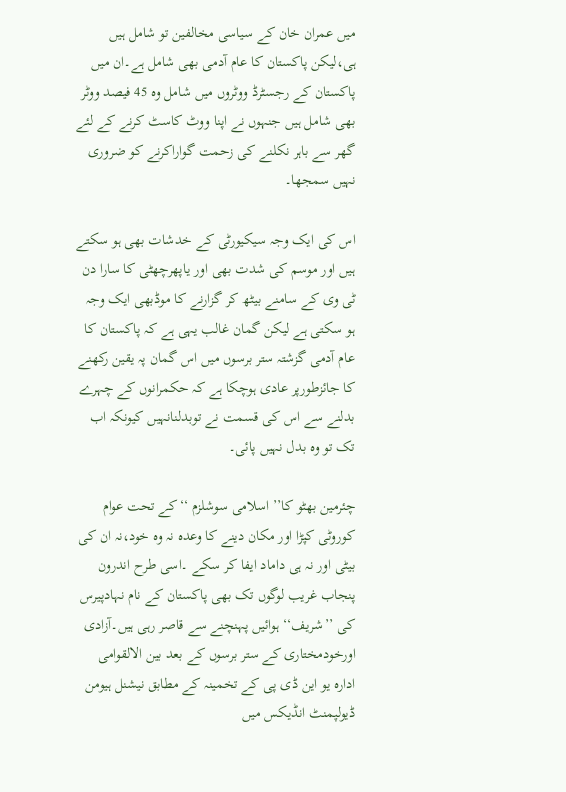میں عمران خان کے سیاسی مخالفین تو شامل ہیں ہی،لیکن پاکستان کا عام آدمی بھی شامل ہے۔ان میں پاکستان کے رجسٹرڈ ووٹروں میں شامل وہ 45 فیصد ووٹر بھی شامل ہیں جنہوں نے اپنا ووٹ کاسٹ کرنے کے لئے گھر سے باہر نکلنے کی زحمت گواراکرنے کو ضروری نہیں سمجھا۔

اس کی ایک وجہ سیکیورٹی کے خدشات بھی ہو سکتے ہیں اور موسم کی شدت بھی اور یاپھرچھٹی کا سارا دن ٹی وی کے سامنے بیٹھ کر گزارنے کا موڈبھی ایک وجہ ہو سکتی ہے لیکن گمان غالب یہی ہے کہ پاکستان کا عام آدمی گزشتہ ستر برسوں میں اس گمان پہ یقین رکھنے کا جائزطورپر عادی ہوچکا ہے کہ حکمرانوں کے چہرے بدلنے سے اس کی قسمت نے توبدلنانہیں کیونکہ اب تک تو وہ بدل نہیں پائی۔

چئرمین بھٹو کا’’ اسلامی سوشلزم ‘‘کے تحت عوام کوروٹی کپڑا اور مکان دینے کا وعدہ نہ وہ خود،نہ ان کی بیٹی اور نہ ہی داماد ایفا کر سکے ۔اسی طرح اندرون پنجاب غریب لوگوں تک بھی پاکستان کے نام نہادپیرس کی ’’شریف‘‘ ہوائیں پہنچنے سے قاصر رہی ہیں۔آزادی اورخودمختاری کے ستر برسوں کے بعد بین الالقوامی ادارہ یو این ڈی پی کے تخمینہ کے مطابق نیشنل ہیومن ڈیولپمنٹ انڈیکس میں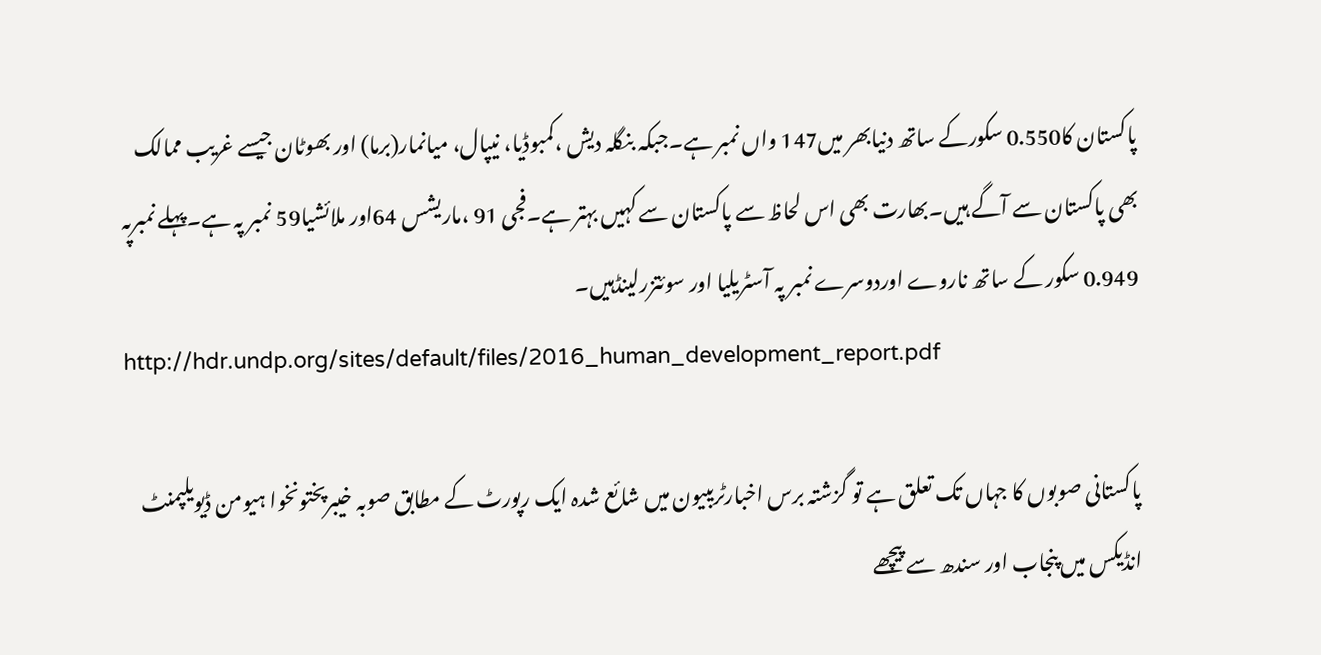پاکستان کا0.550 سکورکے ساتھ دنیابھر میں147 واں نمبر ہے۔جبکہ بنگلہ دیش ،کمبوڈیا، نیپال، میانمار(برما) اور بھوٹان جیسے غریب ممالک بھی پاکستان سے آگے ہیں۔بھارت بھی اس لحاظ سے پاکستان سے کہیں بہتر ہے۔فجی 91 ،ماریشس 64اور ملائشیا59 نمبر پہ ہے۔پہلے نمبرپہ 0.949 سکور کے ساتھ ناروے اوردوسرے نمبر پہ آسٹریلیا اور سوئتزرلینڈہیں۔
http://hdr.undp.org/sites/default/files/2016_human_development_report.pdf

پاکستانی صوبوں کا جہاں تک تعلق ہے تو گزشتہ برس اخبارٹریبیون میں شائع شدہ ایک رپورٹ کے مطابق صوبہ خیبرپختونخوا ہیومن ڈیویلپمنٹ انڈیکس میں پنجاب اور سندھ سے پیچھے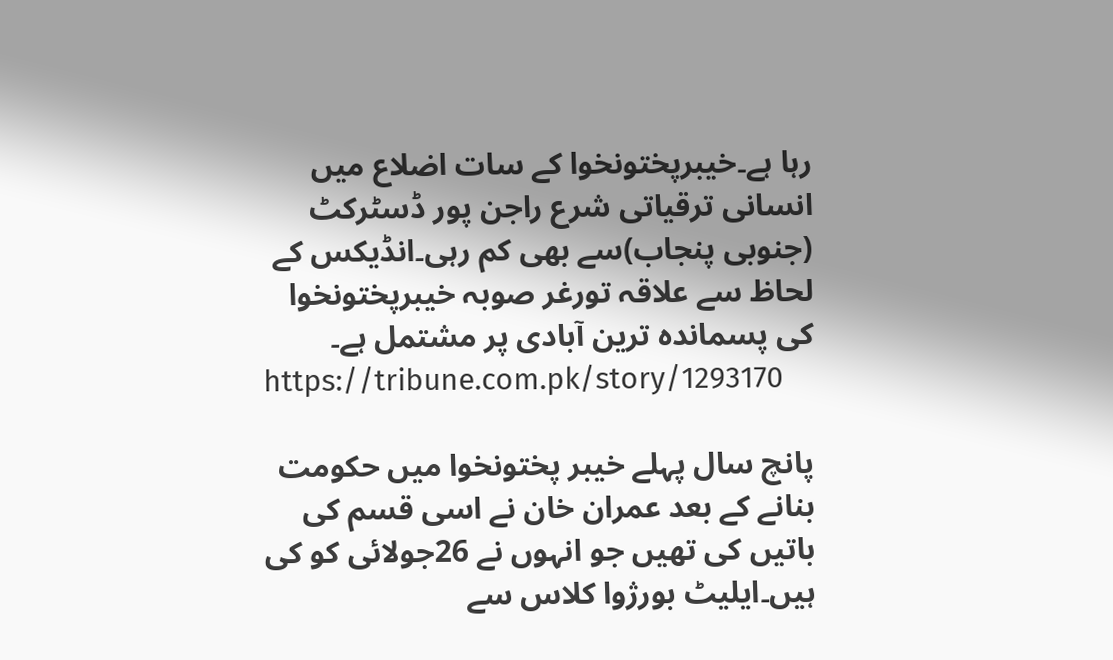رہا ہے۔خیبرپختونخوا کے سات اضلاع میں انسانی ترقیاتی شرع راجن پور ڈسٹرکٹ (جنوبی پنجاب)سے بھی کم رہی۔انڈیکس کے لحاظ سے علاقہ تورغر صوبہ خیبرپختونخوا کی پسماندہ ترین آبادی پر مشتمل ہے۔
https://tribune.com.pk/story/1293170

پانچ سال پہلے خیبر پختونخوا میں حکومت بنانے کے بعد عمران خان نے اسی قسم کی باتیں کی تھیں جو انہوں نے 26جولائی کو کی ہیں۔ایلیٹ بورژوا کلاس سے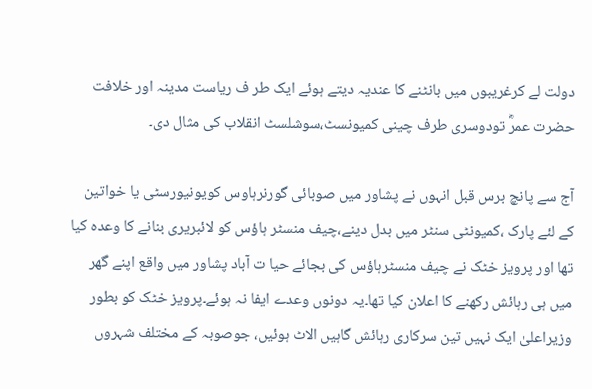دولت لے کرغریبوں میں بانٹنے کا عندیہ دیتے ہوئے ایک طر ف ریاست مدینہ اور خلافت حضرت عمرؓ تودوسری طرف چینی کمیونسٹ،سوشلسٹ انقلاب کی مثال دی۔

آج سے پانچ برس قبل انہوں نے پشاور میں صوبائی گورنرہاوس کویونیورسٹی یا خواتین کے لئے پارک ،کمیونٹی سنٹر میں بدل دینے،چیف منسٹر ہاؤس کو لائبریری بنانے کا وعدہ کیا تھا اور پرویز خٹک نے چیف منسٹرہاؤس کی بجائے حیا ت آباد پشاور میں واقع اپنے گھر میں ہی رہائش رکھنے کا اعلان کیا تھا۔یہ دونوں وعدے ایفا نہ ہوئے۔پرویز خٹک کو بطور وزیراعلیٰ ایک نہیں تین سرکاری رہائش گاہیں الاٹ ہوئیں، جوصوبہ کے مختلف شہروں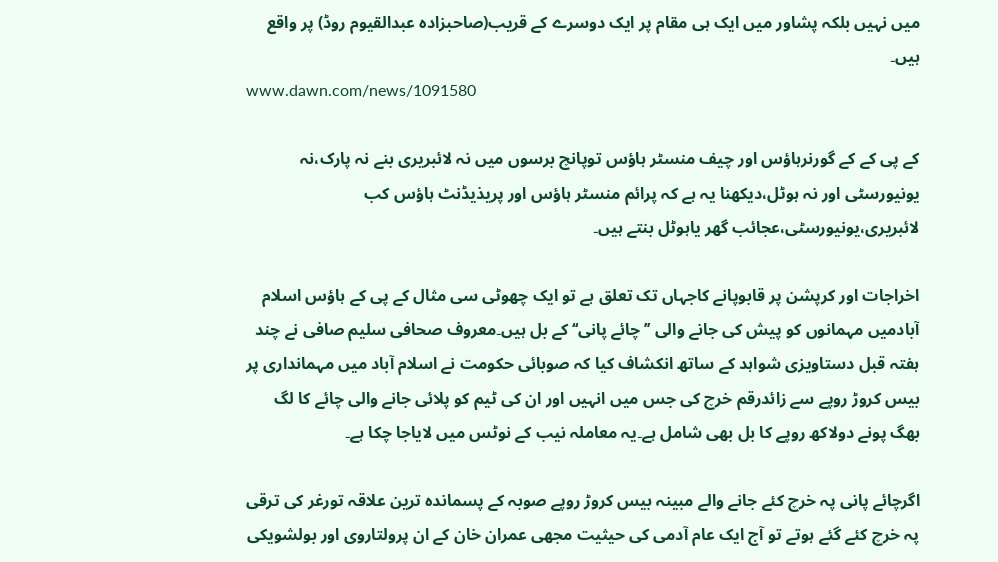میں نہیں بلکہ پشاور میں ایک ہی مقام پر ایک دوسرے کے قریب(صاحبزادہ عبدالقیوم روڈ) پر واقع ہیں۔
www.dawn.com/news/1091580

کے پی کے کے گورنرہاؤس اور چیف منسٹر ہاؤس توپانچ برسوں میں نہ لائبریری بنے نہ پارک،نہ یونیورسٹی اور نہ ہوٹل،دیکھنا یہ ہے کہ پرائم منسٹر ہاؤس اور پریذیڈنٹ ہاؤس کب لائبریری،یونیورسٹی،عجائب گھر یاہوٹل بنتے ہیں۔

اخراجات اور کرپشن پر قابوپانے کاجہاں تک تعلق ہے تو ایک چھوٹی سی مثال کے پی کے ہاؤس اسلام آبادمیں مہمانوں کو پیش کی جانے والی ’’چائے پانی‘‘ کے بل ہیں۔معروف صحافی سلیم صافی نے چند ہفتہ قبل دستاویزی شواہد کے ساتھ انکشاف کیا کہ صوبائی حکومت نے اسلام آباد میں مہمانداری پر بیس کروڑ روپے سے زائدرقم خرچ کی جس میں انہیں اور ان کی ٹیم کو پلائی جانے والی چائے کا لگ بھگ پونے دولاکھ روپے کا بل بھی شامل ہے۔یہ معاملہ نیب کے نوٹس میں لایاجا چکا ہے۔

اگرچائے پانی پہ خرچ کئے جانے والے مبینہ بیس کروڑ روپے صوبہ کے پسماندہ ترین علاقہ تورغر کی ترقی پہ خرچ کئے گئے ہوتے تو آج ایک عام آدمی کی حیثیت مجھی عمران خان کے ان پرولتاروی اور بولشویکی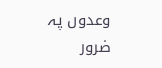وعدوں پہ ضرور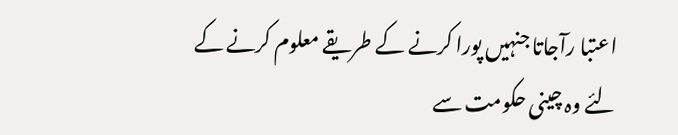اعتبا رآجاتا جنہیں پورا کرنے کے طریقے معلوم کرنے کے لئے وہ چینی حکومت سے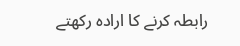رابطہ کرنے کا ارادہ رکھتے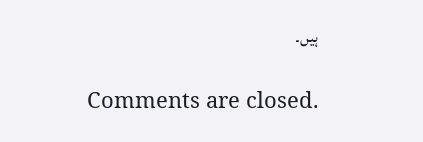ہیں۔

Comments are closed.